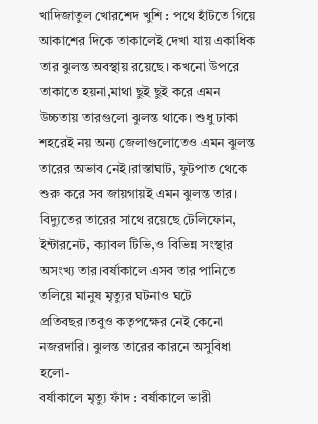খাদিজাতুল খোরশেদ খুশি : পথে হাঁটতে গিয়ে আকাশের দিকে তাকালেই দেখা যায় একাধিক তার ঝুলন্ত অবস্থায় রয়েছে। কখনো উপরে তাকাতে হয়না,মাথা ছুই ছুই করে এমন উচ্চতায় তারগুলো ঝুলন্ত থাকে। শুধু ঢাকা শহরেই নয় অন্য জেলাগুলোতেও এমন ঝুলন্ত তারের অভাব নেই।রাস্তাঘাট, ফুটপাত থেকে শুরু করে সব জায়গায়ই এমন ঝুলন্ত তার। বিদ্যুতের তারের সাথে রয়েছে টেলিফোন, ইন্টারনেট, ক্যাবল টিভি,ও বিভিন্ন সংস্থার অসংখ্য তার।বর্ষাকালে এসব তার পানিতে তলিয়ে মানুষ মৃত্যুর ঘটনাও ঘটে প্রতিবছর।তবুও কতৃপক্ষের নেই কেনো নজরদারি। ঝুলন্ত তারের কারনে অসুবিধা হলো-
বর্ষাকালে মৃত্যু ফাঁদ : বর্ষাকালে ভারী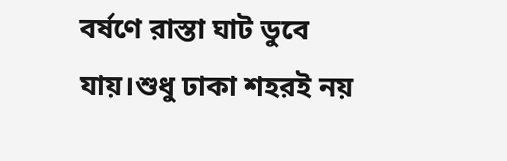বর্ষণে রাস্তা ঘাট ডুবে যায়।শুধু ঢাকা শহরই নয়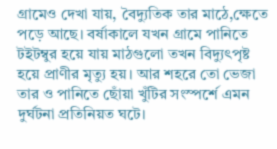গ্রামেও দেখা যায়, বৈদ্যুতিক তার মাঠে,ক্ষেতে পড়ে আছে। বর্ষাকালে যখন গ্রামে পানিতে টইটম্বুর হয়ে যায় মাঠগুলো তখন বিদ্যুৎপৃষ্ট হয়ে প্রাণীর মৃত্যু হয়। আর শহরে তো ভেজা তার ও পানিতে ছোঁয়া খুঁটির সংস্পর্শে এমন দুর্ঘটনা প্রতিনিয়ত ঘটে।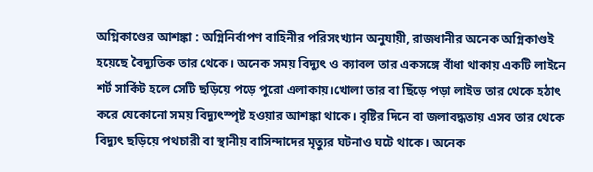অগ্নিকাণ্ডের আশঙ্কা : অগ্নিনির্বাপণ বাহিনীর পরিসংখ্যান অনুযায়ী, রাজধানীর অনেক অগ্নিকাণ্ডই হয়েছে বৈদ্যুতিক তার থেকে। অনেক সময় বিদ্যুৎ ও ক্যাবল তার একসঙ্গে বাঁধা থাকায় একটি লাইনে শর্ট সার্কিট হলে সেটি ছড়িয়ে পড়ে পুরো এলাকায়।খোলা তার বা ছিঁড়ে পড়া লাইভ তার থেকে হঠাৎ করে যেকোনো সময় বিদ্যুৎস্পৃষ্ট হওয়ার আশঙ্কা থাকে। বৃষ্টির দিনে বা জলাবদ্ধতায় এসব তার থেকে বিদ্যুৎ ছড়িয়ে পথচারী বা স্থানীয় বাসিন্দাদের মৃত্যুর ঘটনাও ঘটে থাকে। অনেক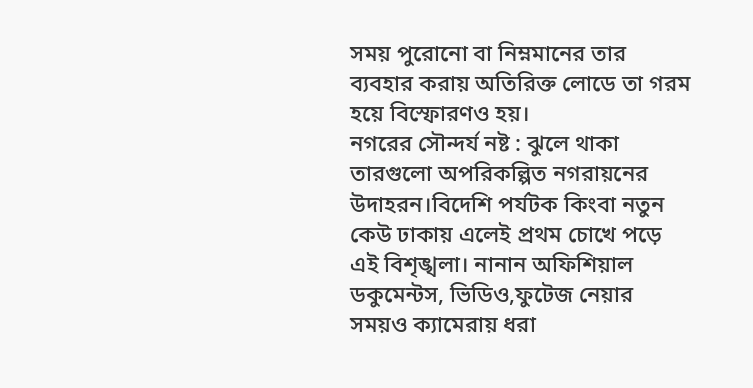সময় পুরোনো বা নিম্নমানের তার ব্যবহার করায় অতিরিক্ত লোডে তা গরম হয়ে বিস্ফোরণও হয়।
নগরের সৌন্দর্য নষ্ট : ঝুলে থাকা তারগুলো অপরিকল্পিত নগরায়নের উদাহরন।বিদেশি পর্যটক কিংবা নতুন কেউ ঢাকায় এলেই প্রথম চোখে পড়ে এই বিশৃঙ্খলা। নানান অফিশিয়াল ডকুমেন্টস, ভিডিও,ফুটেজ নেয়ার সময়ও ক্যামেরায় ধরা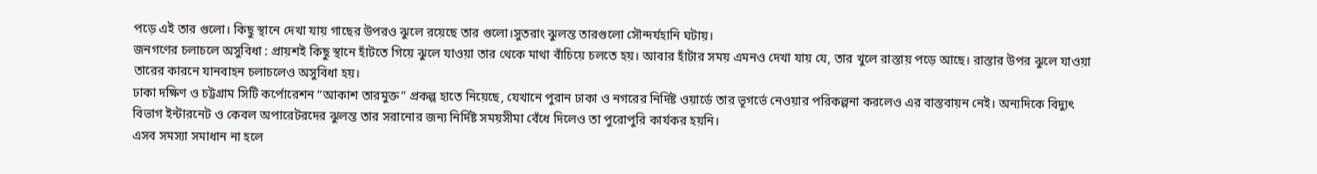পড়ে এই তার গুলো। কিছু স্থানে দেখা যায় গাছের উপরও ঝুলে রয়েছে তার গুলো।সুতরাং ঝুলন্ত তারগুলো সৌন্দর্যহানি ঘটায়।
জনগণের চলাচলে অসুবিধা : প্রায়শই কিছু স্থানে হাঁটতে গিয়ে ঝুলে যাওয়া তার থেকে মাথা বাঁচিয়ে চলতে হয়। আবার হাঁটার সময় এমনও দেখা যায় যে, তার খুলে রাস্তায় পড়ে আছে। রাস্তার উপর ঝুলে যাওয়া তারের কারনে যানবাহন চলাচলেও অসুবিধা হয়।
ঢাকা দক্ষিণ ও চট্টগ্রাম সিটি কর্পোরেশন “আকাশ তারমুক্ত” প্রকল্প হাতে নিয়েছে, যেখানে পুরান ঢাকা ও নগরের নির্দিষ্ট ওয়ার্ডে তার ভূগর্ভে নেওয়ার পরিকল্পনা করলেও এর বাস্তবায়ন নেই। অন্যদিকে বিদ্যুৎ বিভাগ ইন্টারনেট ও কেবল অপারেটরদের ঝুলন্ত তার সরানোর জন্য নির্দিষ্ট সময়সীমা বেঁধে দিলেও তা পুরোপুরি কার্যকর হয়নি।
এসব সমস্যা সমাধান না হলে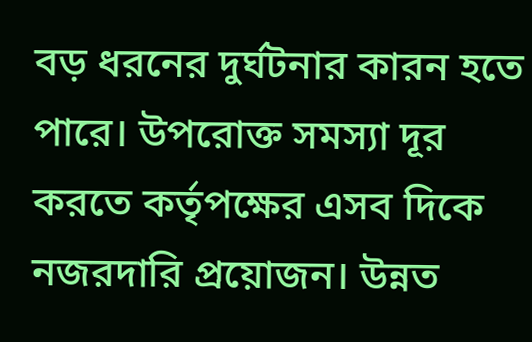বড় ধরনের দুর্ঘটনার কারন হতে পারে। উপরোক্ত সমস্যা দূর করতে কর্তৃপক্ষের এসব দিকে নজরদারি প্রয়োজন। উন্নত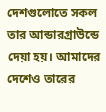দেশগুলোতে সকল তার আন্ডারগ্রাউন্ডে দেয়া হয়। আমাদের দেশেও তারের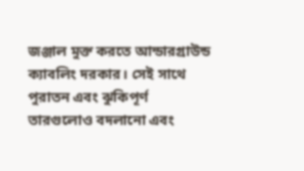জঞ্জাল মুক্ত করতে আন্ডারগ্রাউন্ড ক্যাবলিং দরকার। সেই সাথে পুরাতন এবং ঝুকিপূর্ণ তারগুলোও বদলানো এবং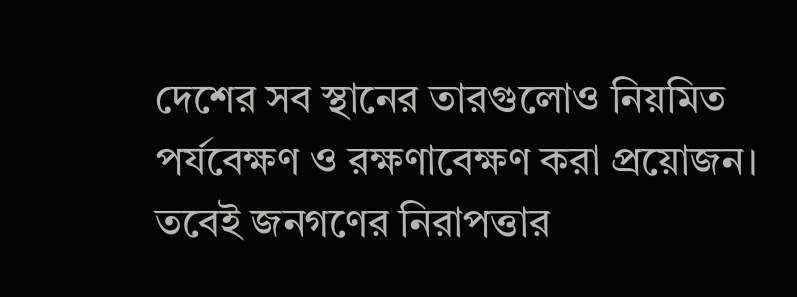দেশের সব স্থানের তারগুলোও নিয়মিত পর্যবেক্ষণ ও রক্ষণাবেক্ষণ করা প্রয়োজন। তবেই জনগণের নিরাপত্তার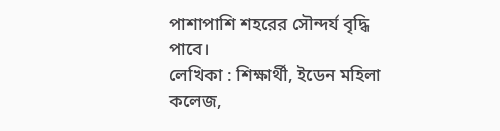পাশাপাশি শহরের সৌন্দর্য বৃদ্ধি পাবে।
লেখিকা : শিক্ষার্থী, ইডেন মহিলা কলেজ,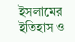ইসলামের ইতিহাস ও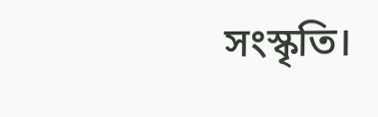সংস্কৃতি।